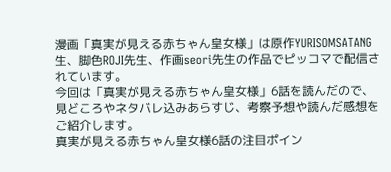漫画「真実が見える赤ちゃん皇女様」は原作YURISOMSATANG生、脚色ROJI先生、作画seori先生の作品でピッコマで配信されています。
今回は「真実が見える赤ちゃん皇女様」6話を読んだので、見どころやネタバレ込みあらすじ、考察予想や読んだ感想をご紹介します。
真実が見える赤ちゃん皇女様6話の注目ポイン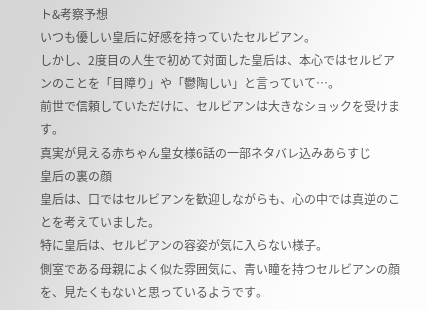ト&考察予想
いつも優しい皇后に好感を持っていたセルビアン。
しかし、2度目の人生で初めて対面した皇后は、本心ではセルビアンのことを「目障り」や「鬱陶しい」と言っていて…。
前世で信頼していただけに、セルビアンは大きなショックを受けます。
真実が見える赤ちゃん皇女様6話の一部ネタバレ込みあらすじ
皇后の裏の顔
皇后は、口ではセルビアンを歓迎しながらも、心の中では真逆のことを考えていました。
特に皇后は、セルビアンの容姿が気に入らない様子。
側室である母親によく似た雰囲気に、青い瞳を持つセルビアンの顔を、見たくもないと思っているようです。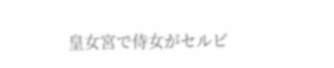皇女宮で侍女がセルビ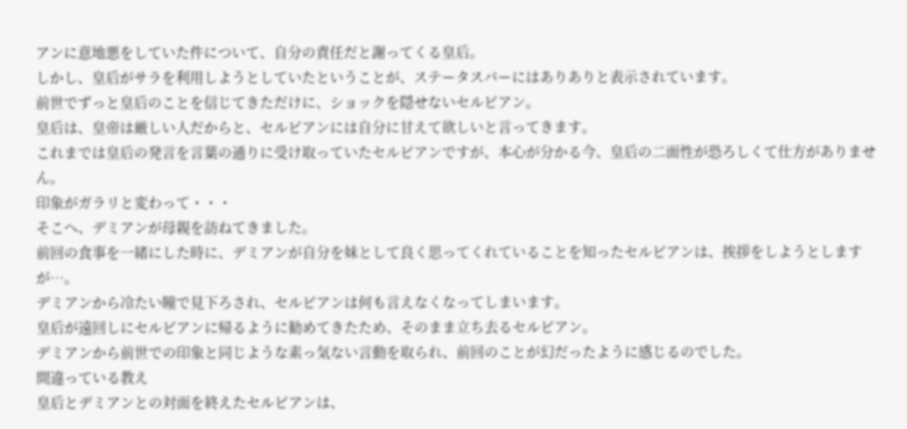アンに意地悪をしていた件について、自分の責任だと謝ってくる皇后。
しかし、皇后がサラを利用しようとしていたということが、ステータスバーにはありありと表示されています。
前世でずっと皇后のことを信じてきただけに、ショックを隠せないセルビアン。
皇后は、皇帝は厳しい人だからと、セルビアンには自分に甘えて欲しいと言ってきます。
これまでは皇后の発言を言葉の通りに受け取っていたセルビアンですが、本心が分かる今、皇后の二面性が恐ろしくて仕方がありません。
印象がガラリと変わって・・・
そこへ、デミアンが母親を訪ねてきました。
前回の食事を一緒にした時に、デミアンが自分を妹として良く思ってくれていることを知ったセルビアンは、挨拶をしようとしますが…。
デミアンから冷たい瞳で見下ろされ、セルビアンは何も言えなくなってしまいます。
皇后が遠回しにセルビアンに帰るように勧めてきたため、そのまま立ち去るセルビアン。
デミアンから前世での印象と同じような素っ気ない言動を取られ、前回のことが幻だったように感じるのでした。
間違っている教え
皇后とデミアンとの対面を終えたセルビアンは、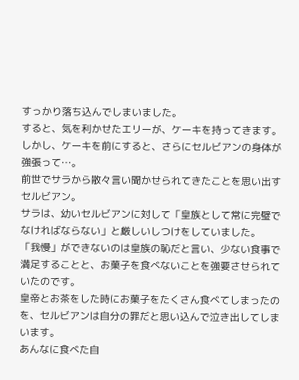すっかり落ち込んでしまいました。
すると、気を利かせたエリーが、ケーキを持ってきます。
しかし、ケーキを前にすると、さらにセルビアンの身体が強張って…。
前世でサラから散々言い聞かせられてきたことを思い出すセルビアン。
サラは、幼いセルビアンに対して「皇族として常に完璧でなければならない」と厳しいしつけをしていました。
「我慢」ができないのは皇族の恥だと言い、少ない食事で満足することと、お菓子を食べないことを強要させられていたのです。
皇帝とお茶をした時にお菓子をたくさん食べてしまったのを、セルビアンは自分の罪だと思い込んで泣き出してしまいます。
あんなに食べた自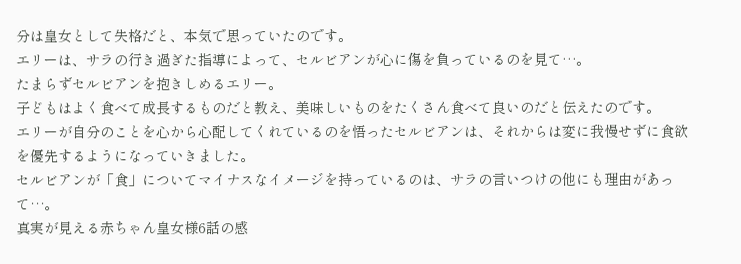分は皇女として失格だと、本気で思っていたのです。
エリーは、サラの行き過ぎた指導によって、セルビアンが心に傷を負っているのを見て…。
たまらずセルビアンを抱きしめるエリー。
子どもはよく食べて成長するものだと教え、美味しいものをたくさん食べて良いのだと伝えたのです。
エリーが自分のことを心から心配してくれているのを悟ったセルビアンは、それからは変に我慢せずに食欲を優先するようになっていきました。
セルビアンが「食」についてマイナスなイメージを持っているのは、サラの言いつけの他にも理由があって…。
真実が見える赤ちゃん皇女様6話の感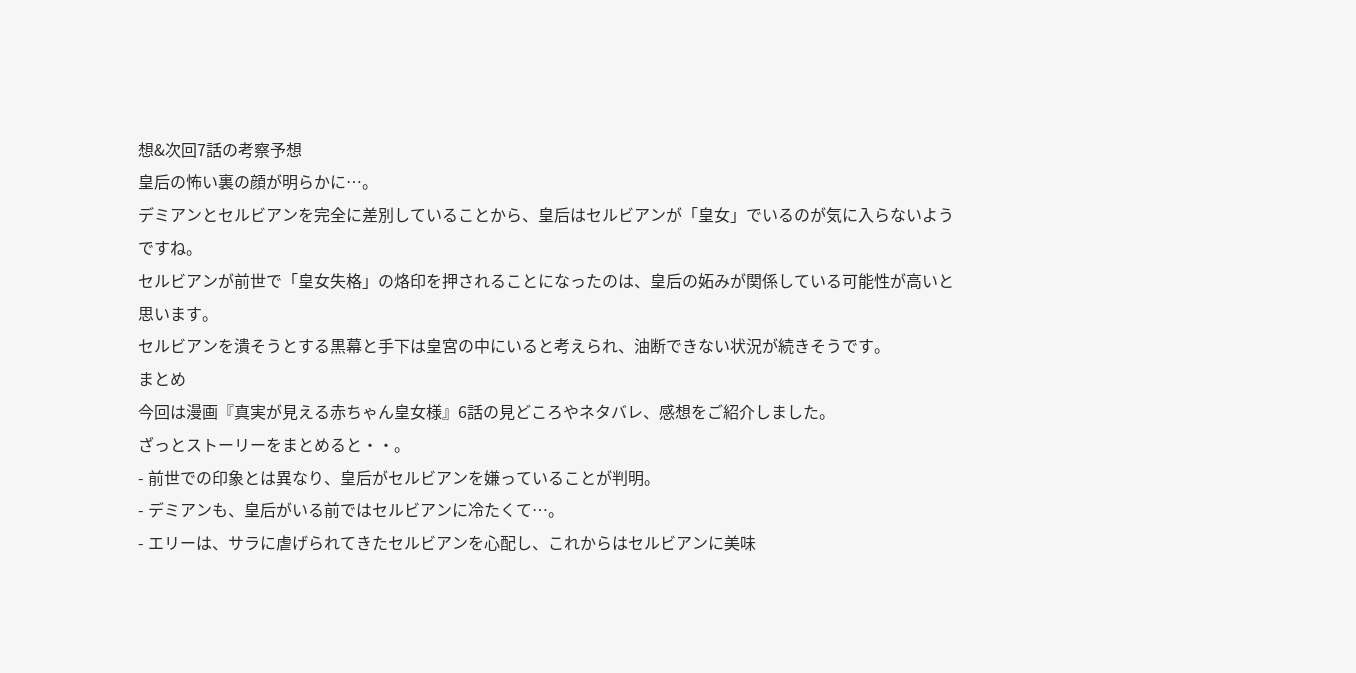想&次回7話の考察予想
皇后の怖い裏の顔が明らかに…。
デミアンとセルビアンを完全に差別していることから、皇后はセルビアンが「皇女」でいるのが気に入らないようですね。
セルビアンが前世で「皇女失格」の烙印を押されることになったのは、皇后の妬みが関係している可能性が高いと思います。
セルビアンを潰そうとする黒幕と手下は皇宮の中にいると考えられ、油断できない状況が続きそうです。
まとめ
今回は漫画『真実が見える赤ちゃん皇女様』6話の見どころやネタバレ、感想をご紹介しました。
ざっとストーリーをまとめると・・。
- 前世での印象とは異なり、皇后がセルビアンを嫌っていることが判明。
- デミアンも、皇后がいる前ではセルビアンに冷たくて…。
- エリーは、サラに虐げられてきたセルビアンを心配し、これからはセルビアンに美味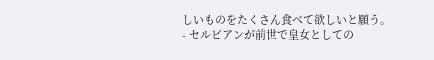しいものをたくさん食べて欲しいと願う。
- セルビアンが前世で皇女としての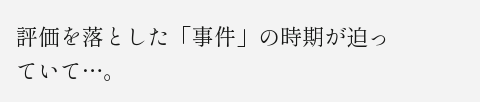評価を落とした「事件」の時期が迫っていて…。